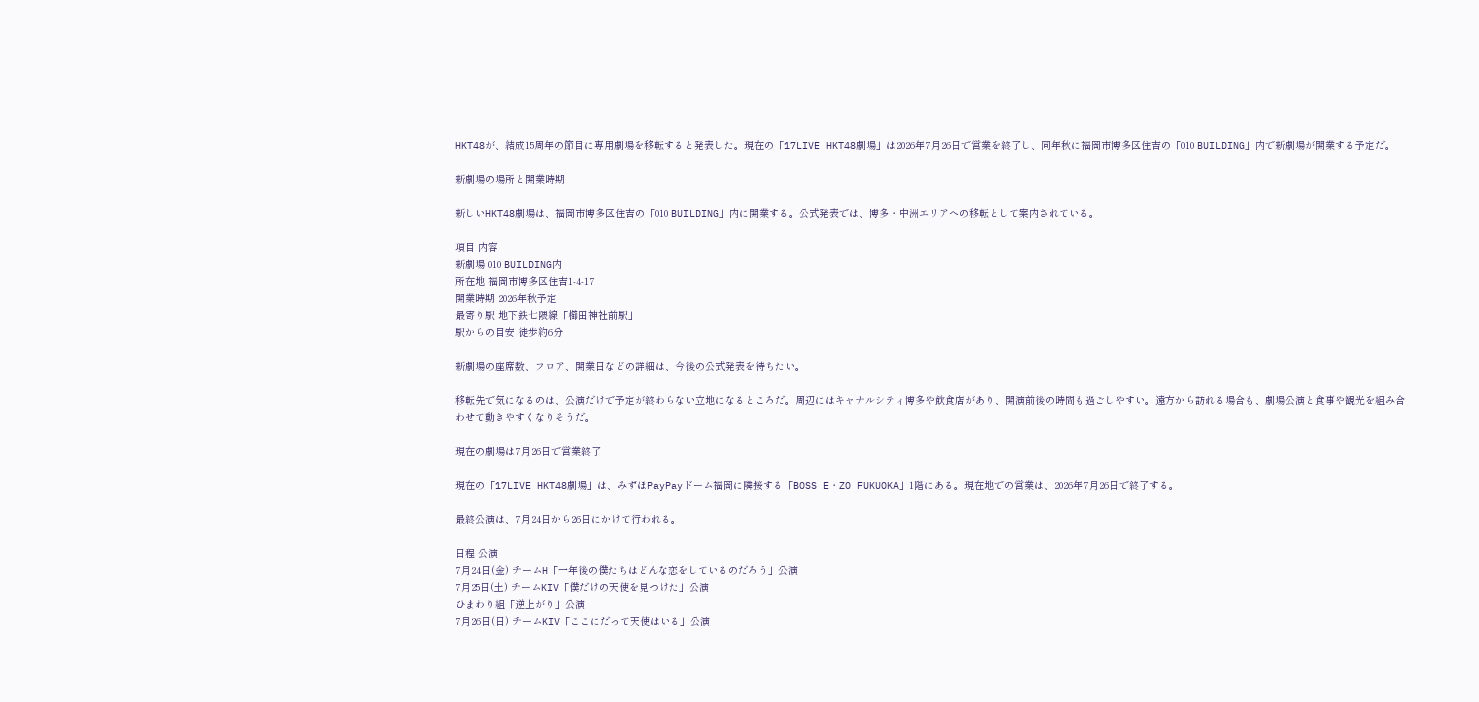HKT48が、結成15周年の節目に専用劇場を移転すると発表した。現在の「17LIVE HKT48劇場」は2026年7月26日で営業を終了し、同年秋に福岡市博多区住吉の「010 BUILDING」内で新劇場が開業する予定だ。

新劇場の場所と開業時期

新しいHKT48劇場は、福岡市博多区住吉の「010 BUILDING」内に開業する。公式発表では、博多・中洲エリアへの移転として案内されている。

項目 内容
新劇場 010 BUILDING内
所在地 福岡市博多区住吉1-4-17
開業時期 2026年秋予定
最寄り駅 地下鉄七隈線「櫛田神社前駅」
駅からの目安 徒歩約6分

新劇場の座席数、フロア、開業日などの詳細は、今後の公式発表を待ちたい。

移転先で気になるのは、公演だけで予定が終わらない立地になるところだ。周辺にはキャナルシティ博多や飲食店があり、開演前後の時間も過ごしやすい。遠方から訪れる場合も、劇場公演と食事や観光を組み合わせて動きやすくなりそうだ。

現在の劇場は7月26日で営業終了

現在の「17LIVE HKT48劇場」は、みずほPayPayドーム福岡に隣接する「BOSS E・ZO FUKUOKA」1階にある。現在地での営業は、2026年7月26日で終了する。

最終公演は、7月24日から26日にかけて行われる。

日程 公演
7月24日(金) チームH「一年後の僕たちはどんな恋をしているのだろう」公演
7月25日(土) チームKIV「僕だけの天使を見つけた」公演
ひまわり組「逆上がり」公演
7月26日(日) チームKIV「ここにだって天使はいる」公演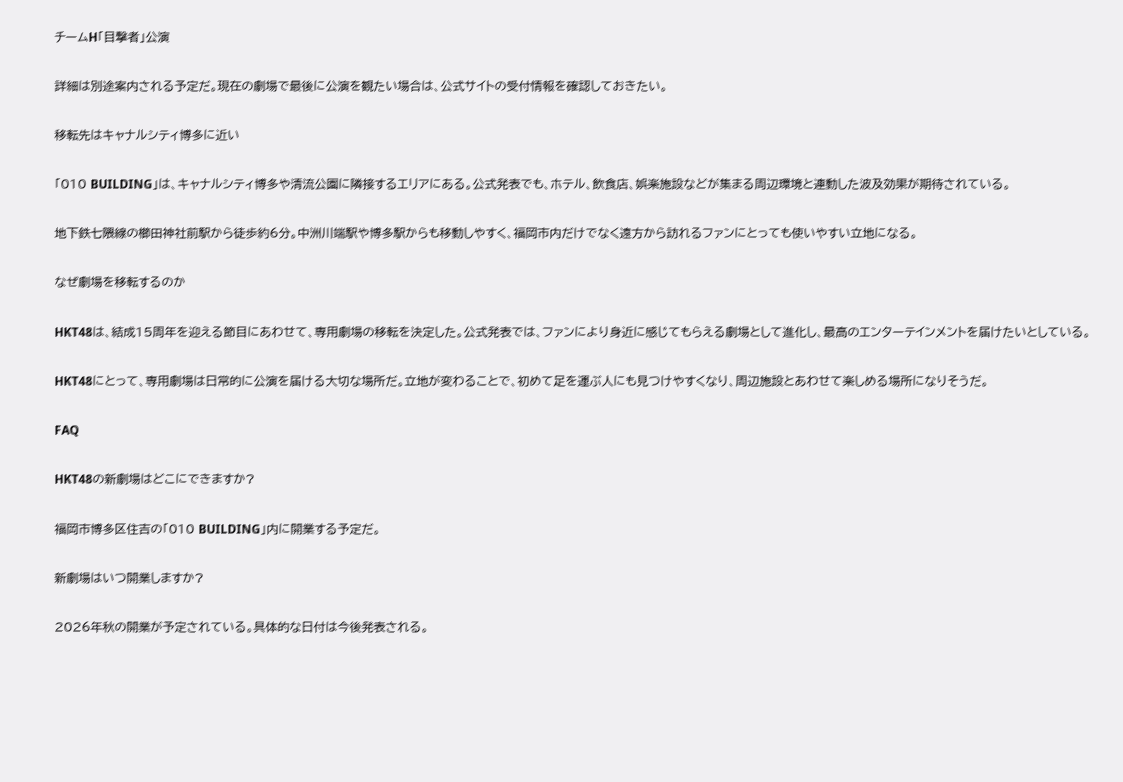チームH「目撃者」公演

詳細は別途案内される予定だ。現在の劇場で最後に公演を観たい場合は、公式サイトの受付情報を確認しておきたい。

移転先はキャナルシティ博多に近い

「010 BUILDING」は、キャナルシティ博多や清流公園に隣接するエリアにある。公式発表でも、ホテル、飲食店、娯楽施設などが集まる周辺環境と連動した波及効果が期待されている。

地下鉄七隈線の櫛田神社前駅から徒歩約6分。中洲川端駅や博多駅からも移動しやすく、福岡市内だけでなく遠方から訪れるファンにとっても使いやすい立地になる。

なぜ劇場を移転するのか

HKT48は、結成15周年を迎える節目にあわせて、専用劇場の移転を決定した。公式発表では、ファンにより身近に感じてもらえる劇場として進化し、最高のエンターテインメントを届けたいとしている。

HKT48にとって、専用劇場は日常的に公演を届ける大切な場所だ。立地が変わることで、初めて足を運ぶ人にも見つけやすくなり、周辺施設とあわせて楽しめる場所になりそうだ。

FAQ

HKT48の新劇場はどこにできますか?

福岡市博多区住吉の「010 BUILDING」内に開業する予定だ。

新劇場はいつ開業しますか?

2026年秋の開業が予定されている。具体的な日付は今後発表される。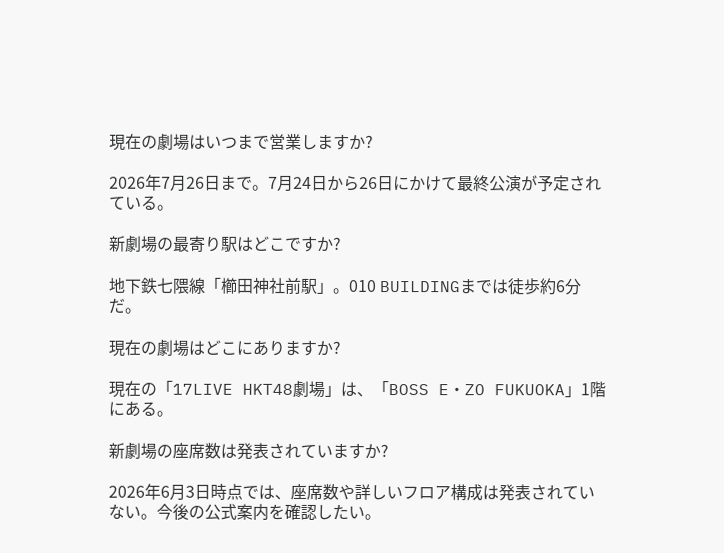現在の劇場はいつまで営業しますか?

2026年7月26日まで。7月24日から26日にかけて最終公演が予定されている。

新劇場の最寄り駅はどこですか?

地下鉄七隈線「櫛田神社前駅」。010 BUILDINGまでは徒歩約6分だ。

現在の劇場はどこにありますか?

現在の「17LIVE HKT48劇場」は、「BOSS E・ZO FUKUOKA」1階にある。

新劇場の座席数は発表されていますか?

2026年6月3日時点では、座席数や詳しいフロア構成は発表されていない。今後の公式案内を確認したい。